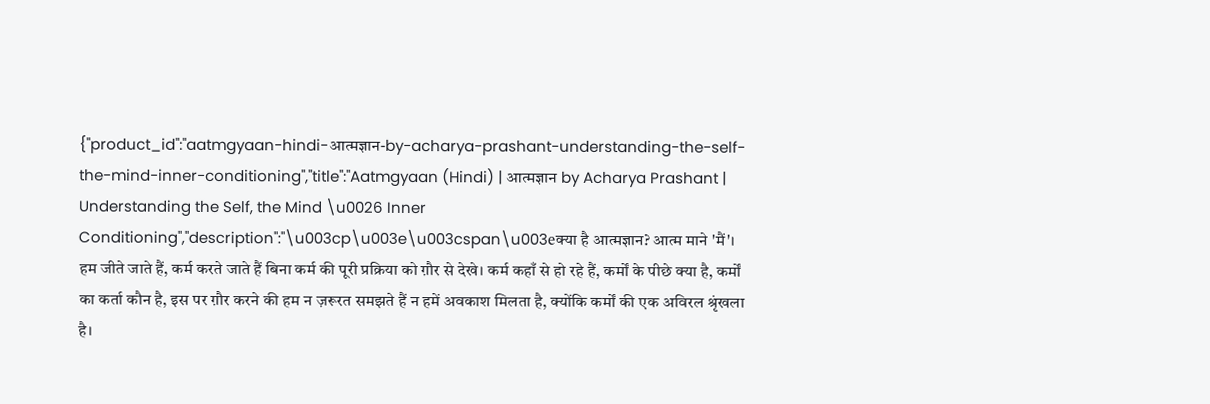{"product_id":"aatmgyaan-hindi-आत्मज्ञान-by-acharya-prashant-understanding-the-self-the-mind-inner-conditioning","title":"Aatmgyaan (Hindi) | आत्मज्ञान by Acharya Prashant | Understanding the Self, the Mind \u0026 Inner Conditioning","description":"\u003cp\u003e\u003cspan\u003eक्या है आत्मज्ञान? आत्म माने 'मैं'। हम जीते जाते हैं, कर्म करते जाते हैं बिना कर्म की पूरी प्रक्रिया को ग़ौर से देखे। कर्म कहाँ से हो रहे हैं, कर्मों के पीछे क्या है, कर्मों का कर्ता कौन है, इस पर ग़ौर करने की हम न ज़रूरत समझते हैं न हमें अवकाश मिलता है, क्योंकि कर्मों की एक अविरल श्रृंखला है।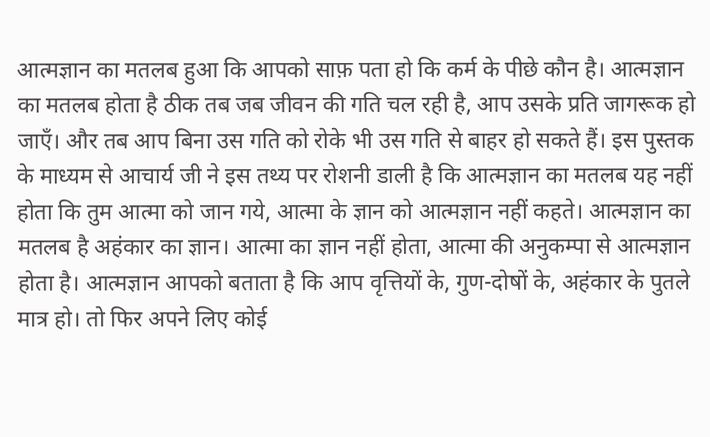आत्मज्ञान का मतलब हुआ कि आपको साफ़ पता हो कि कर्म के पीछे कौन है। आत्मज्ञान का मतलब होता है ठीक तब जब जीवन की गति चल रही है, आप उसके प्रति जागरूक हो जाएँ। और तब आप बिना उस गति को रोके भी उस गति से बाहर हो सकते हैं। इस पुस्तक के माध्यम से आचार्य जी ने इस तथ्य पर रोशनी डाली है कि आत्मज्ञान का मतलब यह नहीं होता कि तुम आत्मा को जान गये, आत्मा के ज्ञान को आत्मज्ञान नहीं कहते। आत्मज्ञान का मतलब है अहंकार का ज्ञान। आत्मा का ज्ञान नहीं होता, आत्मा की अनुकम्पा से आत्मज्ञान होता है। आत्मज्ञान आपको बताता है कि आप वृत्तियों के, गुण-दोषों के, अहंकार के पुतले मात्र हो। तो फिर अपने लिए कोई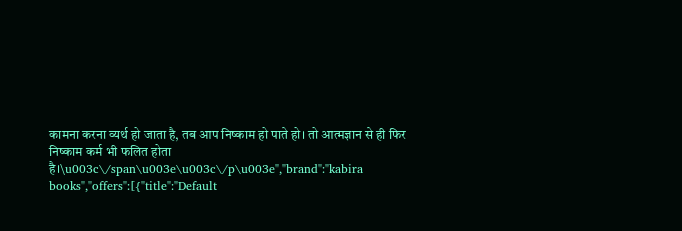कामना करना व्यर्थ हो जाता है, तब आप निष्काम हो पाते हो। तो आत्मज्ञान से ही फिर निष्काम कर्म भी फलित होता है।\u003c\/span\u003e\u003c\/p\u003e","brand":"kabira books","offers":[{"title":"Default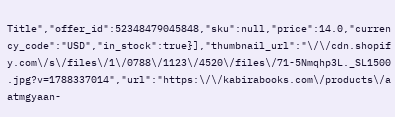Title","offer_id":52348479045848,"sku":null,"price":14.0,"currency_code":"USD","in_stock":true}],"thumbnail_url":"\/\/cdn.shopify.com\/s\/files\/1\/0788\/1123\/4520\/files\/71-5Nmqhp3L._SL1500.jpg?v=1788337014","url":"https:\/\/kabirabooks.com\/products\/aatmgyaan-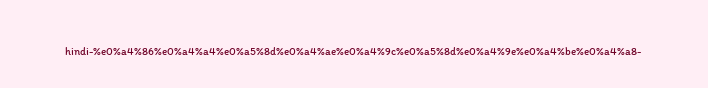hindi-%e0%a4%86%e0%a4%a4%e0%a5%8d%e0%a4%ae%e0%a4%9c%e0%a5%8d%e0%a4%9e%e0%a4%be%e0%a4%a8-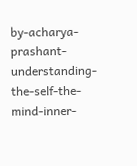by-acharya-prashant-understanding-the-self-the-mind-inner-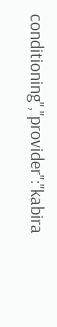conditioning","provider":"kabira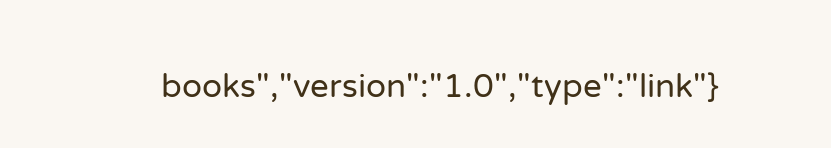books","version":"1.0","type":"link"}